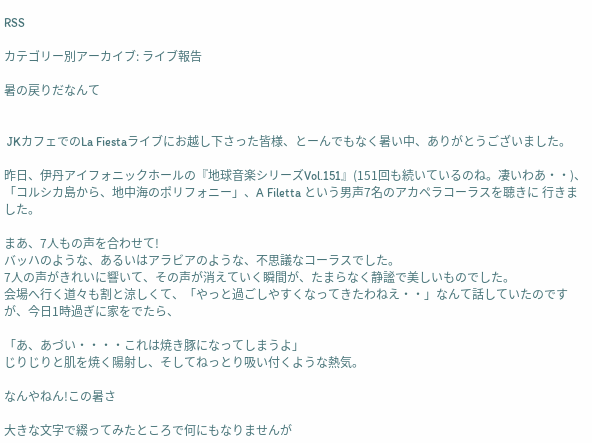RSS

カテゴリー別アーカイブ: ライブ報告

暑の戻りだなんて


 JKカフェでのLa Fiestaライブにお越し下さった皆様、とーんでもなく暑い中、ありがとうございました。

昨日、伊丹アイフォニックホールの『地球音楽シリーズVol.151』(151回も続いているのね。凄いわあ・・)、「コルシカ島から、地中海のポリフォニー」、A Filetta という男声7名のアカペラコーラスを聴きに 行きました。

まあ、7人もの声を合わせて!
バッハのような、あるいはアラビアのような、不思議なコーラスでした。
7人の声がきれいに響いて、その声が消えていく瞬間が、たまらなく静謐で美しいものでした。
会場へ行く道々も割と涼しくて、「やっと過ごしやすくなってきたわねえ・・」なんて話していたのですが、今日1時過ぎに家をでたら、

「あ、あづい・・・・これは焼き豚になってしまうよ」
じりじりと肌を焼く陽射し、そしてねっとり吸い付くような熱気。

なんやねん!この暑さ

大きな文字で綴ってみたところで何にもなりませんが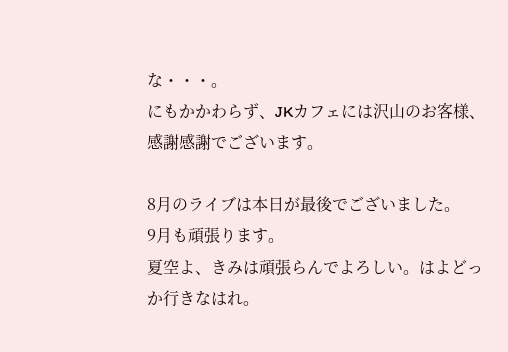な・・・。
にもかかわらず、JKカフェには沢山のお客様、感謝感謝でございます。

8月のライブは本日が最後でございました。
9月も頑張ります。
夏空よ、きみは頑張らんでよろしい。はよどっか行きなはれ。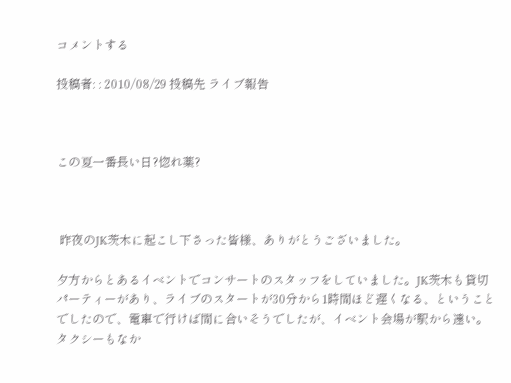コメントする

投稿者: : 2010/08/29 投稿先 ライブ報告



この夏一番長い日?惚れ薬?



 昨夜のJK茨木に起こし下さった皆様、ありがとうございました。

夕方からとあるイベントでコンサートのスタッフをしていました。JK茨木も貸切パーティーがあり、ライブのスタートが30分から1時間ほど遅くなる、ということでしたので、電車で行けば間に合いそうでしたが、イベント会場が駅から遠い。タクシーもなか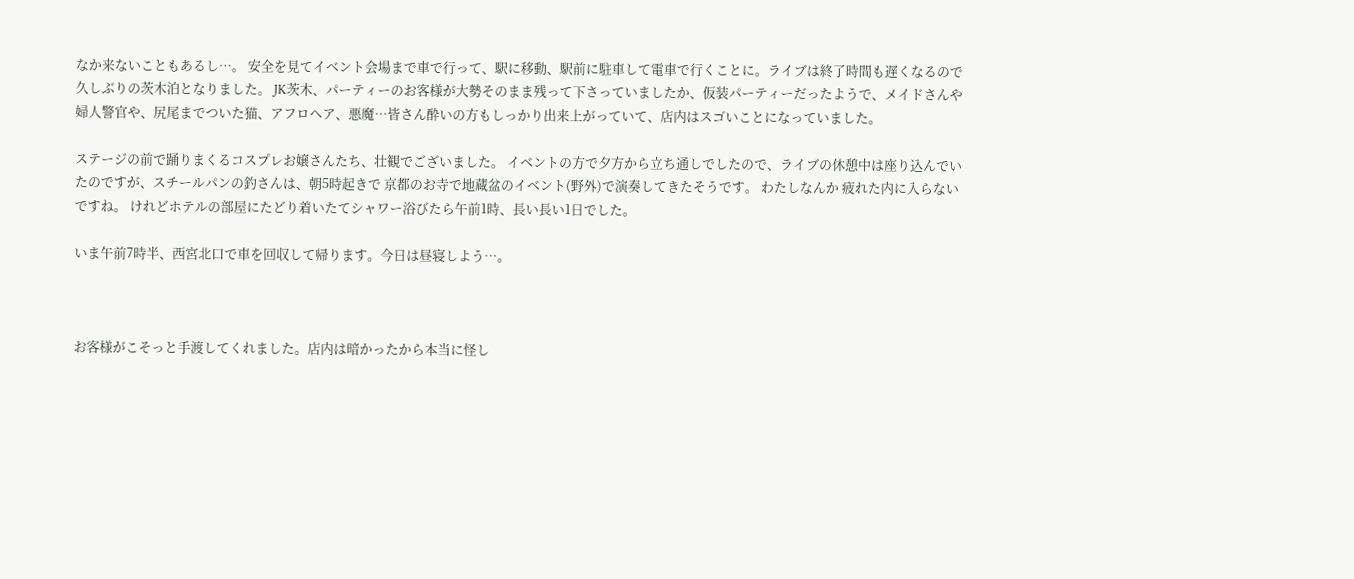なか来ないこともあるし…。 安全を見てイベント会場まで車で行って、駅に移動、駅前に駐車して電車で行くことに。ライブは終了時間も遅くなるので久しぶりの茨木泊となりました。 JK茨木、パーティーのお客様が大勢そのまま残って下さっていましたか、仮装パーティーだったようで、メイドさんや婦人警官や、尻尾までついた猫、アフロヘア、悪魔…皆さん酔いの方もしっかり出来上がっていて、店内はスゴいことになっていました。

ステージの前で踊りまくるコスプレお嬢さんたち、壮観でございました。 イベントの方で夕方から立ち通しでしたので、ライブの休憩中は座り込んでいたのですが、スチールパンの釣さんは、朝5時起きで 京都のお寺で地蔵盆のイベント(野外)で演奏してきたそうです。 わたしなんか 疲れた内に入らないですね。 けれどホテルの部屋にたどり着いたてシャワー浴びたら午前1時、長い長い1日でした。

いま午前7時半、西宮北口で車を回収して帰ります。今日は昼寝しよう…。



お客様がこそっと手渡してくれました。店内は暗かったから本当に怪し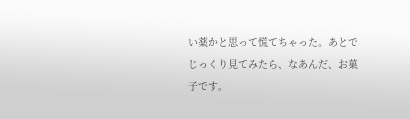い薬かと思って慌てちゃった。あとでじっくり見てみたら、なあんだ、お菓子です。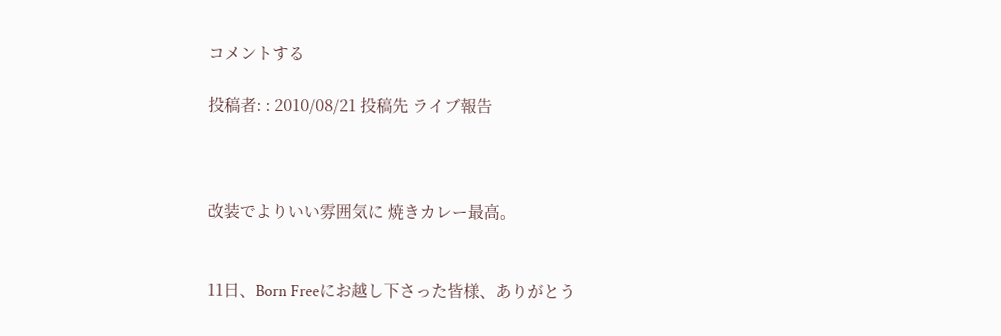コメントする

投稿者: : 2010/08/21 投稿先 ライブ報告



改装でよりいい雰囲気に 焼きカレー最高。


11日、Born Freeにお越し下さった皆様、ありがとう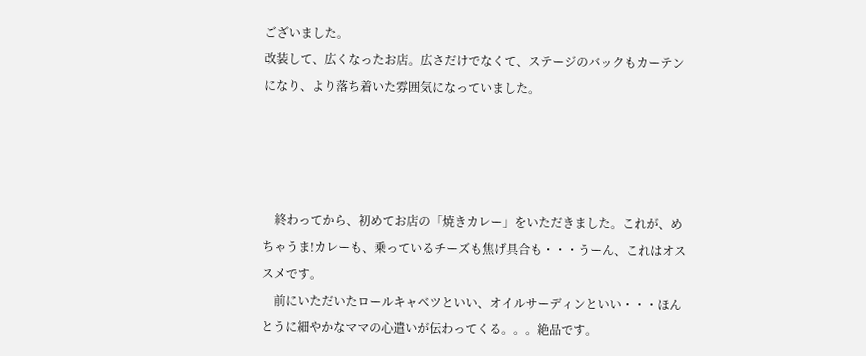ございました。
改装して、広くなったお店。広さだけでなくて、ステージのバックもカーテンになり、より落ち着いた雰囲気になっていました。




    終わってから、初めてお店の「焼きカレー」をいただきました。これが、めちゃうま!カレーも、乗っているチーズも焦げ具合も・・・うーん、これはオススメです。
    前にいただいたロールキャベツといい、オイルサーディンといい・・・ほんとうに細やかなママの心遣いが伝わってくる。。。絶品です。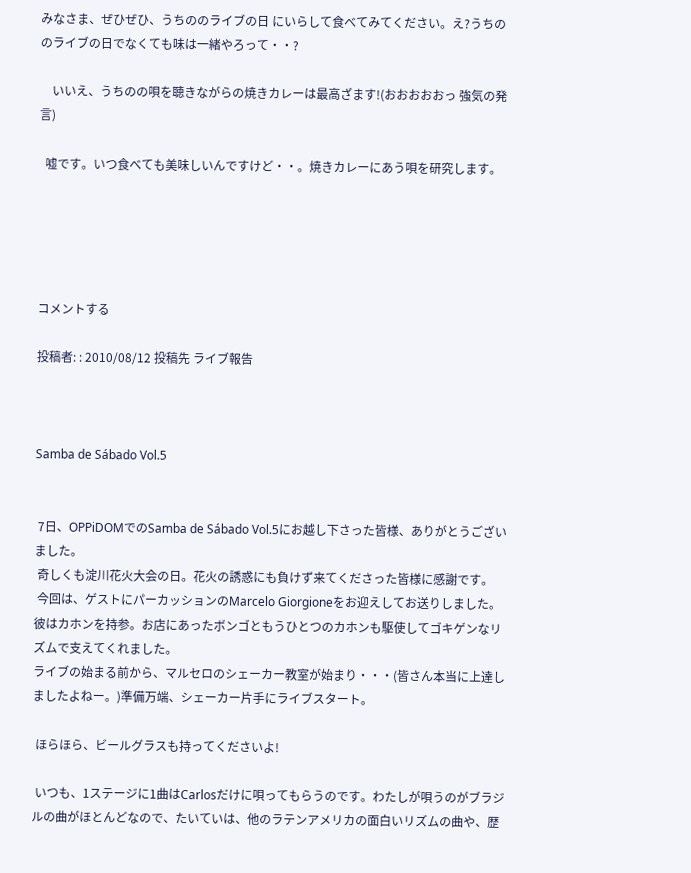みなさま、ぜひぜひ、うちののライブの日 にいらして食べてみてください。え?うちののライブの日でなくても味は一緒やろって・・?

    いいえ、うちのの唄を聴きながらの焼きカレーは最高ざます!(おおおおおっ 強気の発言)

  嘘です。いつ食べても美味しいんですけど・・。焼きカレーにあう唄を研究します。





コメントする

投稿者: : 2010/08/12 投稿先 ライブ報告



Samba de Sábado Vol.5


 7日、OPPiDOMでのSamba de Sábado Vol.5にお越し下さった皆様、ありがとうございました。
 奇しくも淀川花火大会の日。花火の誘惑にも負けず来てくださった皆様に感謝です。
 今回は、ゲストにパーカッションのMarcelo Giorgioneをお迎えしてお送りしました。彼はカホンを持参。お店にあったボンゴともうひとつのカホンも駆使してゴキゲンなリズムで支えてくれました。
ライブの始まる前から、マルセロのシェーカー教室が始まり・・・(皆さん本当に上達しましたよねー。)準備万端、シェーカー片手にライブスタート。

 ほらほら、ビールグラスも持ってくださいよ!

 いつも、1ステージに1曲はCarlosだけに唄ってもらうのです。わたしが唄うのがブラジルの曲がほとんどなので、たいていは、他のラテンアメリカの面白いリズムの曲や、歴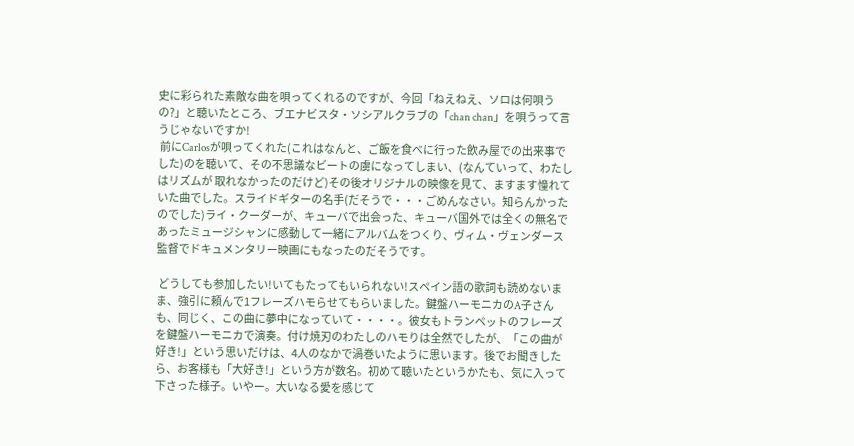史に彩られた素敵な曲を唄ってくれるのですが、今回「ねえねえ、ソロは何唄うの?」と聴いたところ、ブエナビスタ・ソシアルクラブの「chan chan」を唄うって言うじゃないですか!
 前にCarlosが唄ってくれた(これはなんと、ご飯を食べに行った飲み屋での出来事でした)のを聴いて、その不思議なビートの虜になってしまい、(なんていって、わたしはリズムが 取れなかったのだけど)その後オリジナルの映像を見て、ますます憧れていた曲でした。スライドギターの名手(だそうで・・・ごめんなさい。知らんかったのでした)ライ・クーダーが、キューバで出会った、キューバ国外では全くの無名であったミュージシャンに感動して一緒にアルバムをつくり、ヴィム・ヴェンダース監督でドキュメンタリー映画にもなったのだそうです。

 どうしても参加したい!いてもたってもいられない!スペイン語の歌詞も読めないまま、強引に頼んで1フレーズハモらせてもらいました。鍵盤ハーモニカのA子さんも、同じく、この曲に夢中になっていて・・・・。彼女もトランペットのフレーズを鍵盤ハーモニカで演奏。付け焼刃のわたしのハモりは全然でしたが、「この曲が好き!」という思いだけは、4人のなかで渦巻いたように思います。後でお聞きしたら、お客様も「大好き!」という方が数名。初めて聴いたというかたも、気に入って下さった様子。いやー。大いなる愛を感じて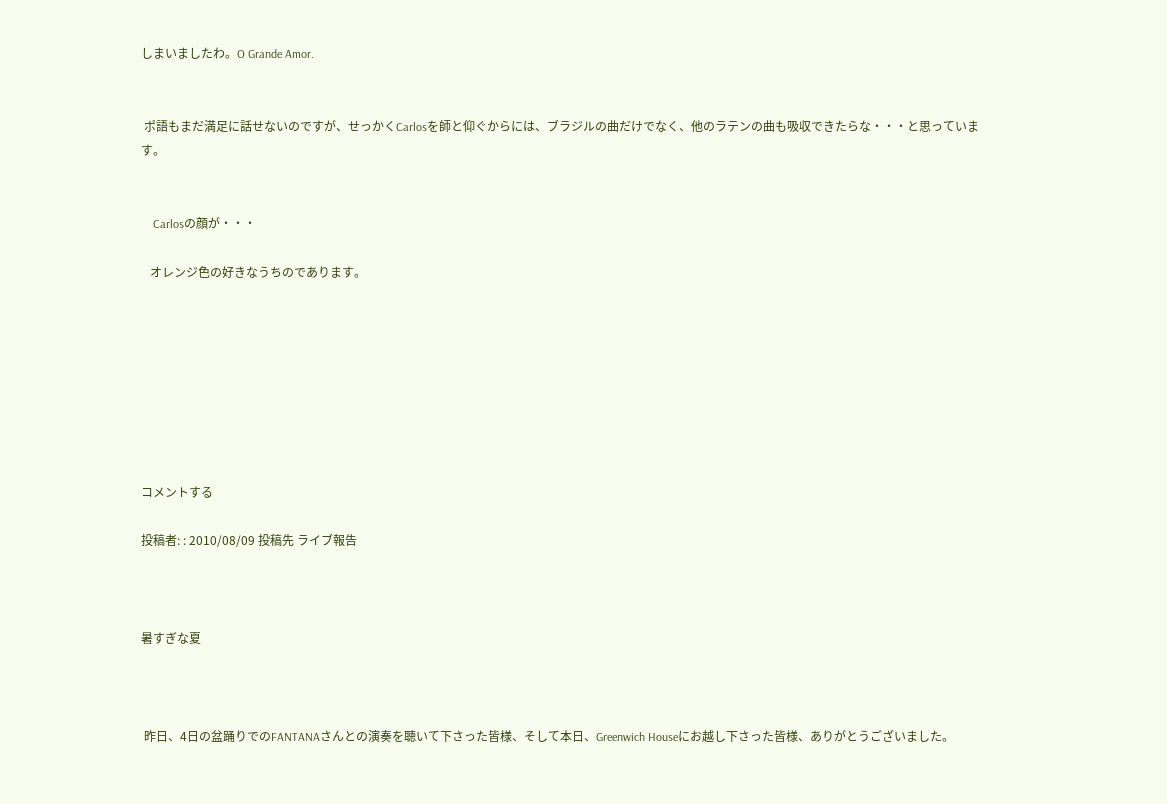しまいましたわ。O Grande Amor.


 ポ語もまだ満足に話せないのですが、せっかくCarlosを師と仰ぐからには、ブラジルの曲だけでなく、他のラテンの曲も吸収できたらな・・・と思っています。


    Carlosの顔が・・・

   オレンジ色の好きなうちのであります。








コメントする

投稿者: : 2010/08/09 投稿先 ライブ報告



暑すぎな夏



 昨日、4日の盆踊りでのFANTANAさんとの演奏を聴いて下さった皆様、そして本日、Greenwich Houseにお越し下さった皆様、ありがとうございました。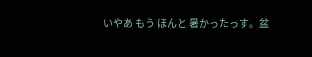いやあ もう ほんと 暑かったっす。盆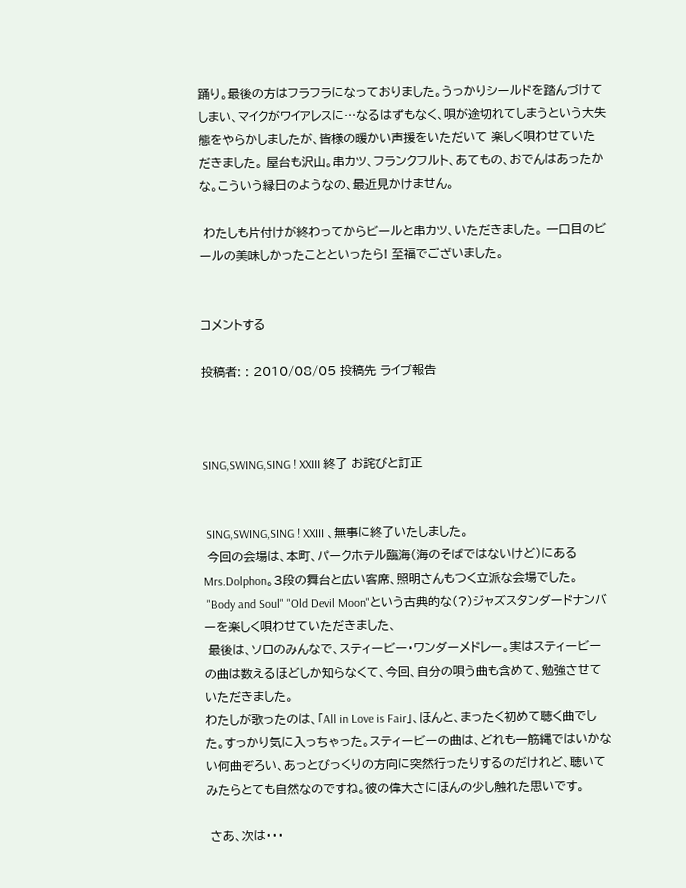踊り。最後の方はフラフラになっておりました。うっかりシールドを踏んづけてしまい、マイクがワイアレスに…なるはずもなく、唄が途切れてしまうという大失態をやらかしましたが、皆様の暖かい声援をいただいて 楽しく唄わせていただきました。 屋台も沢山。串カツ、フランクフルト、あてもの、おでんはあったかな。こういう縁日のようなの、最近見かけません。

 わたしも片付けが終わってからビールと串カツ、いただきました。 一口目のビールの美味しかったことといったら! 至福でございました。


コメントする

投稿者: : 2010/08/05 投稿先 ライブ報告



SING,SWING,SING ! XXIII 終了 お詫びと訂正


 SING,SWING,SING ! XXIII 、無事に終了いたしました。
 今回の会場は、本町、パークホテル臨海(海のそばではないけど)にあるMrs.Dolphon。3段の舞台と広い客席、照明さんもつく立派な会場でした。
 "Body and Soul" "Old Devil Moon"という古典的な(?)ジャズスタンダードナンバーを楽しく唄わせていただきました、
 最後は、ソロのみんなで、スティービー・ワンダーメドレー。実はスティービーの曲は数えるほどしか知らなくて、今回、自分の唄う曲も含めて、勉強させていただきました。
わたしが歌ったのは、「All in Love is Fair」、ほんと、まったく初めて聴く曲でした。すっかり気に入っちゃった。スティービーの曲は、どれも一筋縄ではいかない何曲ぞろい、あっとびっくりの方向に突然行ったりするのだけれど、聴いてみたらとても自然なのですね。彼の偉大さにほんの少し触れた思いです。

 さあ、次は・・・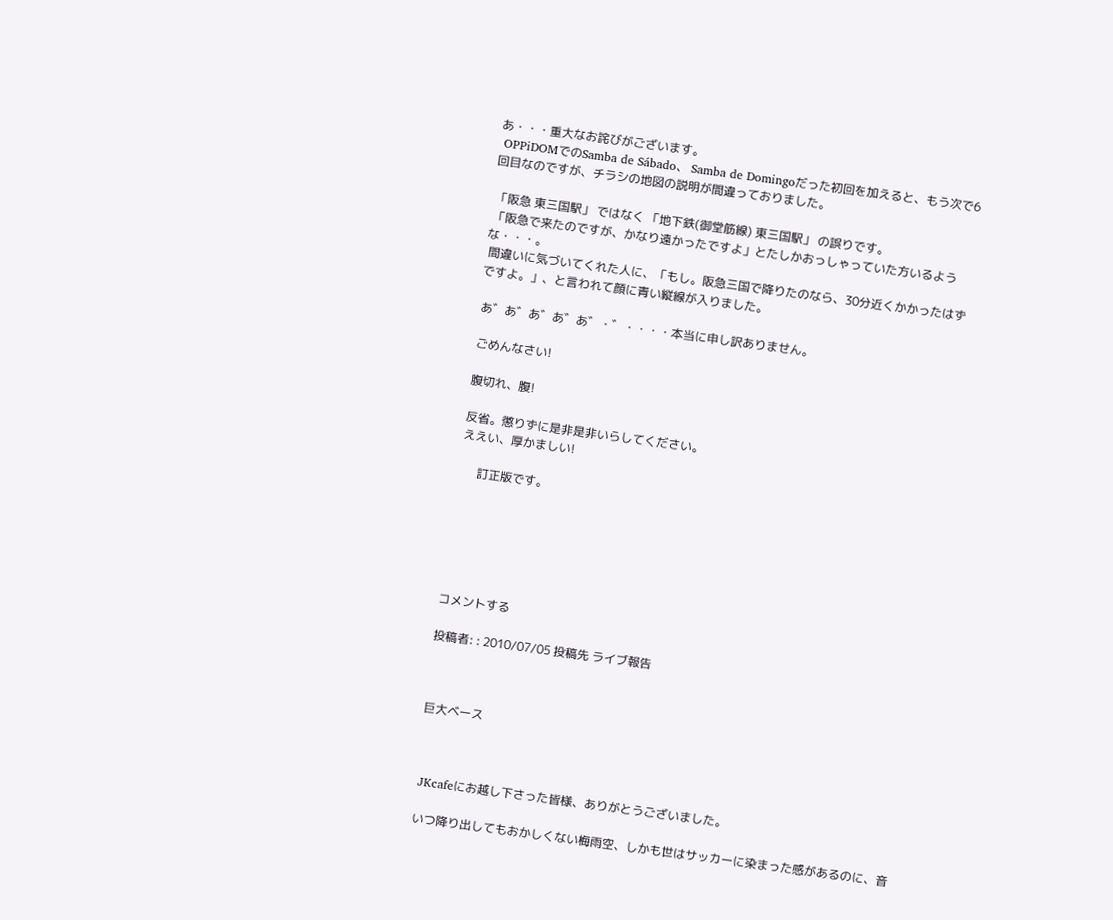あ・・・重大なお詫びがございます。
 OPPiDOMでのSamba de Sábado、 Samba de Domingoだった初回を加えると、もう次で6回目なのですが、チラシの地図の説明が間違っておりました。

 「阪急 東三国駅」 ではなく 「地下鉄(御堂筋線) 東三国駅」 の誤りです。
 「阪急で来たのですが、かなり遠かったですよ」とたしかおっしゃっていた方いるような・・・。
 間違いに気づいてくれた人に、「もし。阪急三国で降りたのなら、30分近くかかったはずですよ。」、と言われて顔に青い縦線が入りました。

 あ゛あ゛あ゛あ゛あ゛・゛・・・・本当に申し訳ありません。

 ごめんなさい!

 腹切れ、腹!

 反省。懲りずに是非是非いらしてください。
 ええい、厚かましい!

       訂正版です。






コメントする

投稿者: : 2010/07/05 投稿先 ライブ報告



巨大ベース



 JKcafeにお越し下さった皆様、ありがとうございました。

 いつ降り出してもおかしくない梅雨空、しかも世はサッカーに染まった感があるのに、音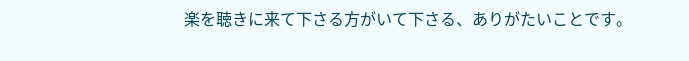楽を聴きに来て下さる方がいて下さる、ありがたいことです。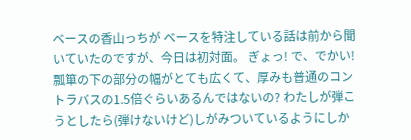ベースの香山っちが ベースを特注している話は前から聞いていたのですが、今日は初対面。 ぎょっ! で、でかい! 瓢箪の下の部分の幅がとても広くて、厚みも普通のコントラバスの1.5倍ぐらいあるんではないの? わたしが弾こうとしたら(弾けないけど)しがみついているようにしか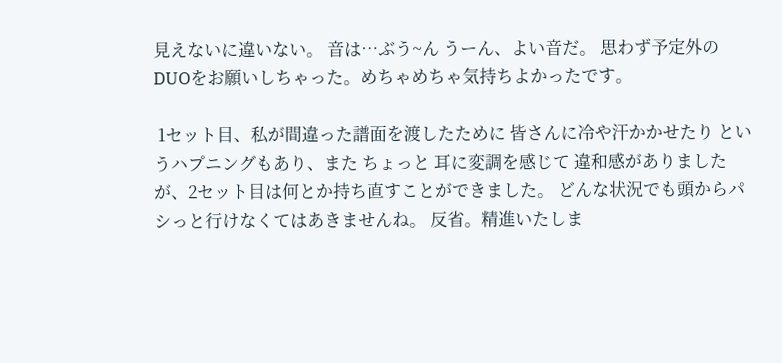見えないに違いない。 音は…ぶう~ん うーん、よい音だ。 思わず予定外のDUOをお願いしちゃった。めちゃめちゃ気持ちよかったです。

 1セット目、私が間違った譜面を渡したために 皆さんに冷や汗かかせたり というハプニングもあり、また ちょっと 耳に変調を感じて 違和感がありましたが、2セット目は何とか持ち直すことができました。 どんな状況でも頭からパシっと行けなくてはあきませんね。 反省。精進いたしま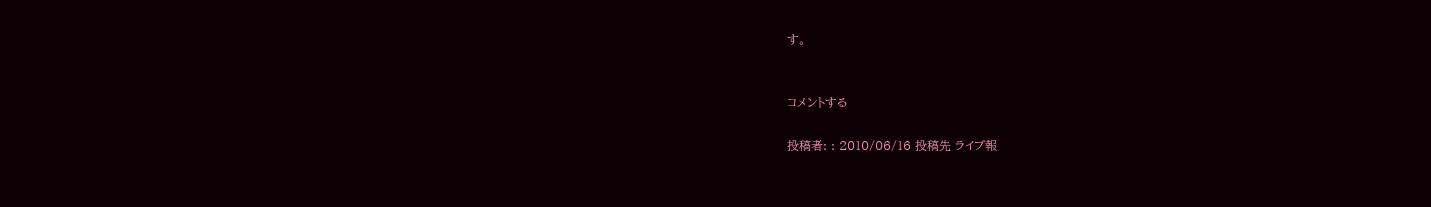す。


コメントする

投稿者: : 2010/06/16 投稿先 ライブ報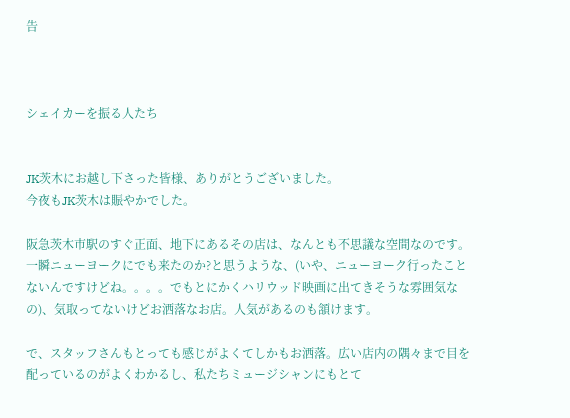告



シェイカーを振る人たち


JK茨木にお越し下さった皆様、ありがとうございました。
今夜もJK茨木は賑やかでした。

阪急茨木市駅のすぐ正面、地下にあるその店は、なんとも不思議な空間なのです。一瞬ニューヨークにでも来たのか?と思うような、(いや、ニューヨーク行ったことないんですけどね。。。。でもとにかくハリウッド映画に出てきそうな雰囲気なの)、気取ってないけどお洒落なお店。人気があるのも頷けます。

で、スタッフさんもとっても感じがよくてしかもお洒落。広い店内の隅々まで目を配っているのがよくわかるし、私たちミュージシャンにもとて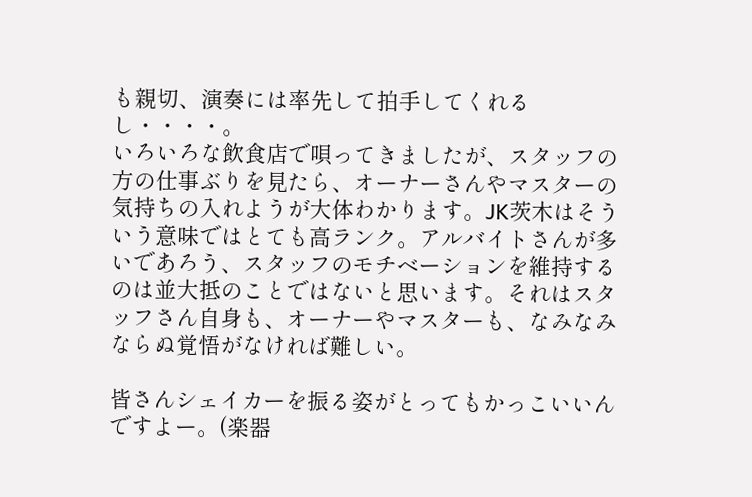も親切、演奏には率先して拍手してくれるし・・・・。
いろいろな飲食店で唄ってきましたが、スタッフの方の仕事ぶりを見たら、オーナーさんやマスターの気持ちの入れようが大体わかります。JK茨木はそういう意味ではとても高ランク。アルバイトさんが多いであろう、スタッフのモチベーションを維持するのは並大抵のことではないと思います。それはスタッフさん自身も、オーナーやマスターも、なみなみならぬ覚悟がなければ難しい。

皆さんシェイカーを振る姿がとってもかっこいいんですよー。(楽器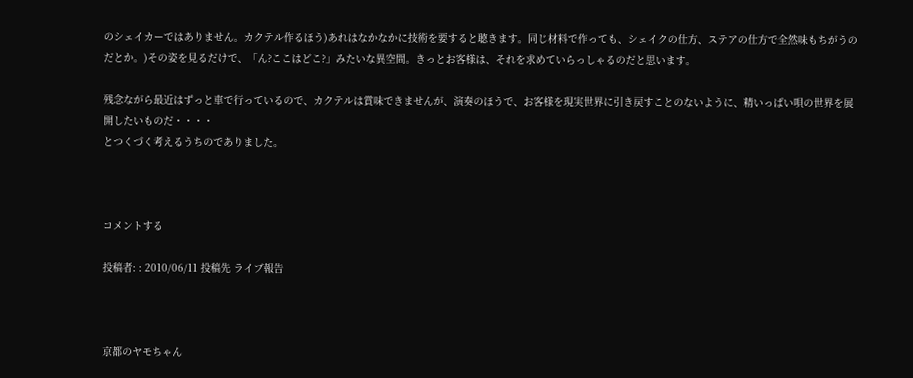のシェイカーではありません。カクテル作るほう)あれはなかなかに技術を要すると聴きます。同じ材料で作っても、シェイクの仕方、ステアの仕方で全然味もちがうのだとか。)その姿を見るだけで、「ん?ここはどこ?」みたいな異空間。きっとお客様は、それを求めていらっしゃるのだと思います。

残念ながら最近はずっと車で行っているので、カクテルは賞味できませんが、演奏のほうで、お客様を現実世界に引き戻すことのないように、精いっぱい唄の世界を展開したいものだ・・・・
とつくづく考えるうちのでありました。



コメントする

投稿者: : 2010/06/11 投稿先 ライブ報告



京都のヤモちゃん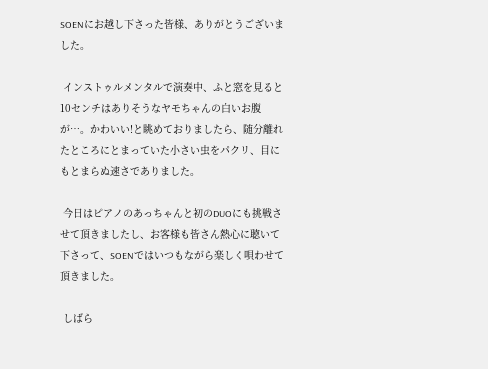SOENにお越し下さった皆様、ありがとうございました。

 インストゥルメンタルで演奏中、ふと窓を見ると10センチはありそうなヤモちゃんの白いお腹が…。かわいい!と眺めておりましたら、随分離れたところにとまっていた小さい虫をパクリ、目にもとまらぬ速さでありました。

 今日はピアノのあっちゃんと初のDUOにも挑戦させて頂きましたし、お客様も皆さん熱心に聴いて下さって、SOENではいつもながら楽しく唄わせて頂きました。

 しばら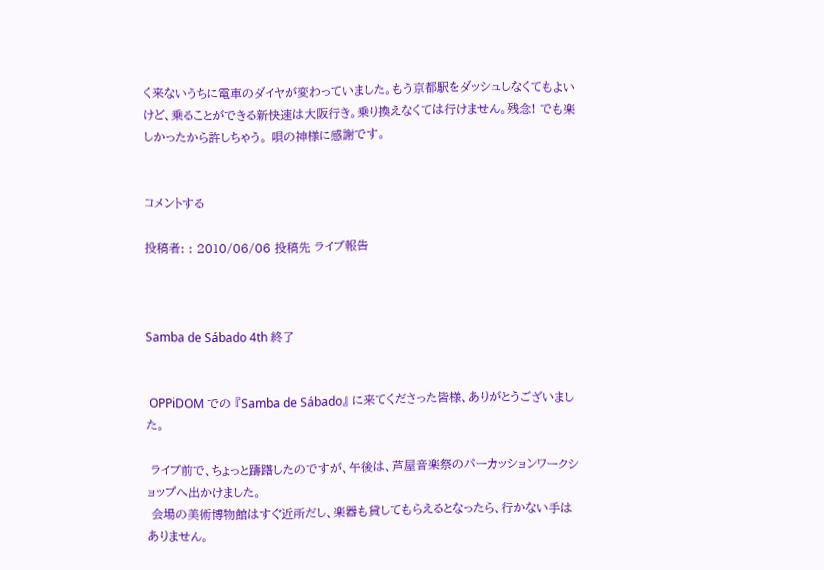く来ないうちに電車のダイヤが変わっていました。もう京都駅をダッシュしなくてもよいけど、乗ることができる新快速は大阪行き。乗り換えなくては行けません。残念! でも楽しかったから許しちゃう。 唄の神様に感謝です。


コメントする

投稿者: : 2010/06/06 投稿先 ライブ報告



Samba de Sábado 4th 終了


 OPPiDOM での 『Samba de Sábado』 に来てくださった皆様、ありがとうございました。

 ライブ前で、ちょっと躊躇したのですが、午後は、芦屋音楽祭のパーカッションワークショップへ出かけました。
 会場の美術博物館はすぐ近所だし、楽器も貸してもらえるとなったら、行かない手はありません。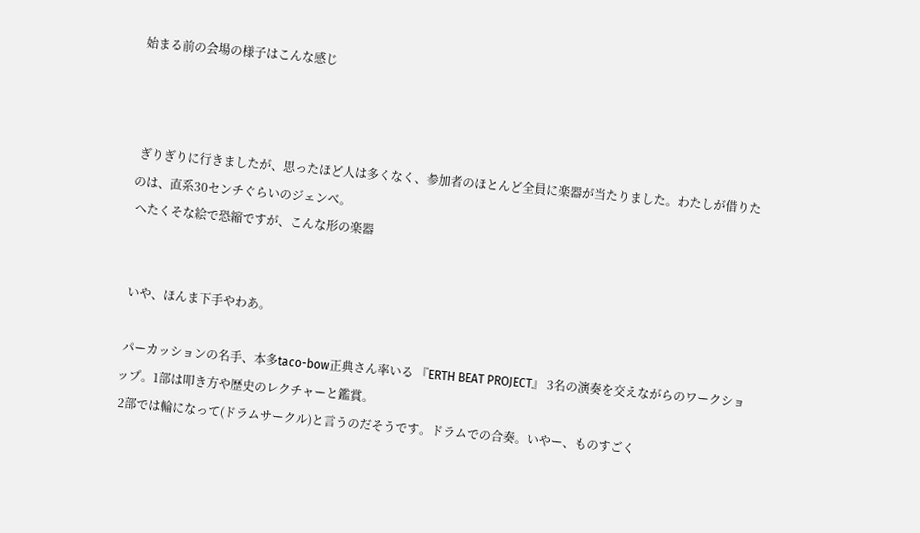始まる前の会場の様子はこんな感じ



 ぎりぎりに行きましたが、思ったほど人は多くなく、参加者のほとんど全員に楽器が当たりました。わたしが借りたのは、直系30センチぐらいのジェンベ。
 へたくそな絵で恐縮ですが、こんな形の楽器


 いや、ほんま下手やわあ。

 パーカッションの名手、本多taco-bow正典さん率いる 『ERTH BEAT PROJECT』 3名の演奏を交えながらのワークショップ。1部は叩き方や歴史のレクチャーと鑑賞。
 2部では輪になって(ドラムサークル)と言うのだそうです。ドラムでの合奏。いやー、ものすごく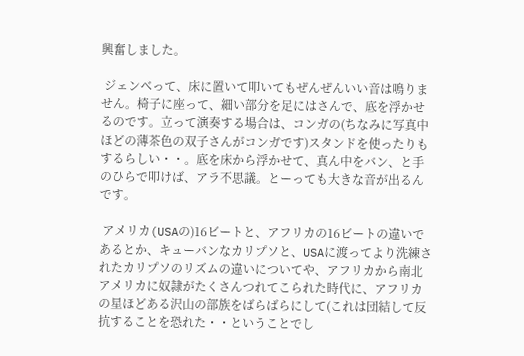興奮しました。

 ジェンベって、床に置いて叩いてもぜんぜんいい音は鳴りません。椅子に座って、細い部分を足にはさんで、底を浮かせるのです。立って演奏する場合は、コンガの(ちなみに写真中ほどの薄茶色の双子さんがコンガです)スタンドを使ったりもするらしい・・。底を床から浮かせて、真ん中をバン、と手のひらで叩けば、アラ不思議。とーっても大きな音が出るんです。

 アメリカ(USAの)16ビートと、アフリカの16ビートの違いであるとか、キューバンなカリプソと、USAに渡ってより洗練されたカリプソのリズムの違いについてや、アフリカから南北アメリカに奴隷がたくさんつれてこられた時代に、アフリカの星ほどある沢山の部族をばらばらにして(これは団結して反抗することを恐れた・・ということでし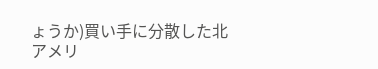ょうか)買い手に分散した北アメリ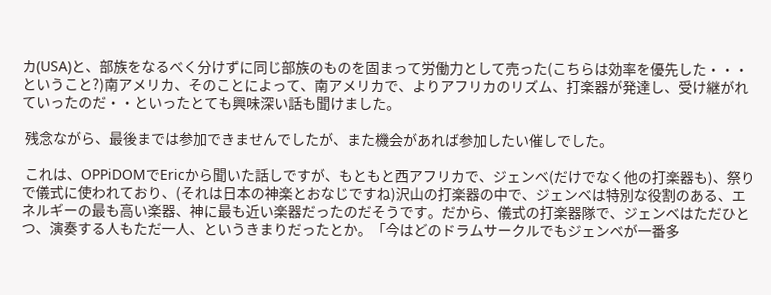カ(USA)と、部族をなるべく分けずに同じ部族のものを固まって労働力として売った(こちらは効率を優先した・・・ということ?)南アメリカ、そのことによって、南アメリカで、よりアフリカのリズム、打楽器が発達し、受け継がれていったのだ・・といったとても興味深い話も聞けました。

 残念ながら、最後までは参加できませんでしたが、また機会があれば参加したい催しでした。

 これは、OPPiDOMでEricから聞いた話しですが、もともと西アフリカで、ジェンベ(だけでなく他の打楽器も)、祭りで儀式に使われており、(それは日本の神楽とおなじですね)沢山の打楽器の中で、ジェンベは特別な役割のある、エネルギーの最も高い楽器、神に最も近い楽器だったのだそうです。だから、儀式の打楽器隊で、ジェンベはただひとつ、演奏する人もただ一人、というきまりだったとか。「今はどのドラムサークルでもジェンベが一番多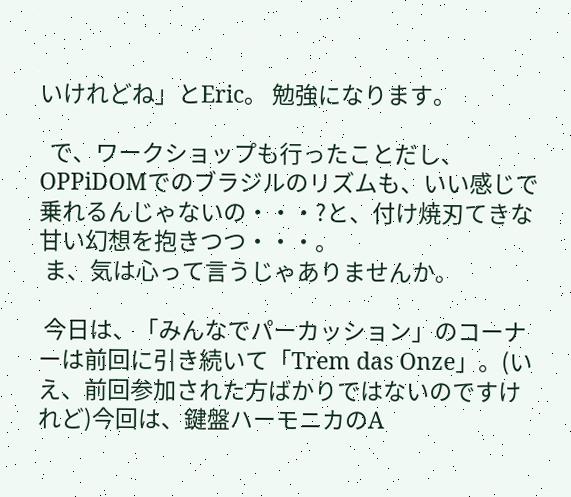いけれどね」とEric。 勉強になります。

  で、ワークショップも行ったことだし、OPPiDOMでのブラジルのリズムも、いい感じで乗れるんじゃないの・・・?と、付け焼刃てきな甘い幻想を抱きつつ・・・。
 ま、気は心って言うじゃありませんか。

 今日は、「みんなでパーカッション」のコーナーは前回に引き続いて「Trem das Onze」。(いえ、前回参加された方ばかりではないのですけれど)今回は、鍵盤ハーモニカのA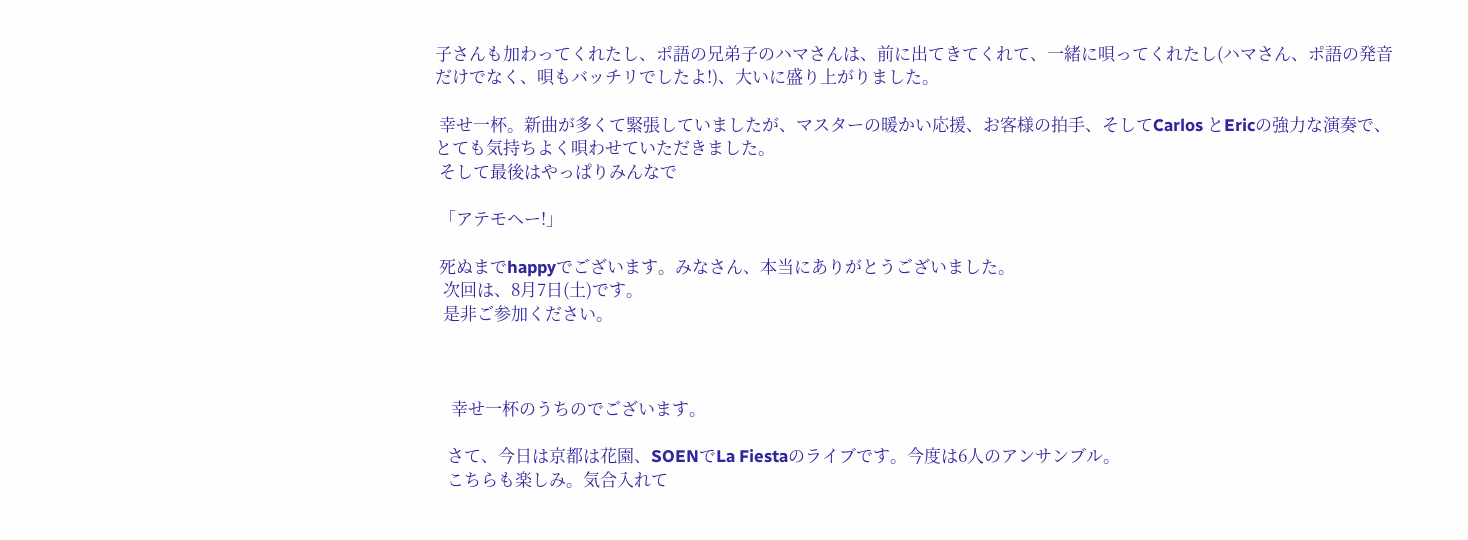子さんも加わってくれたし、ポ語の兄弟子のハマさんは、前に出てきてくれて、一緒に唄ってくれたし(ハマさん、ポ語の発音だけでなく、唄もバッチリでしたよ!)、大いに盛り上がりました。

 幸せ一杯。新曲が多くて緊張していましたが、マスターの暖かい応援、お客様の拍手、そしてCarlos とEricの強力な演奏で、とても気持ちよく唄わせていただきました。
 そして最後はやっぱりみんなで

 「アテモヘー!」

 死ぬまでhappyでございます。みなさん、本当にありがとうございました。
  次回は、8月7日(土)です。
  是非ご参加ください。



    幸せ一杯のうちのでございます。

   さて、今日は京都は花園、SOENでLa Fiestaのライブです。今度は6人のアンサンブル。
   こちらも楽しみ。気合入れて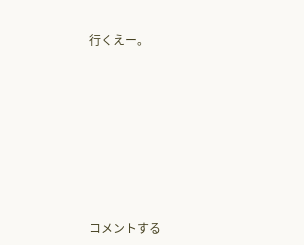行くえー。









コメントする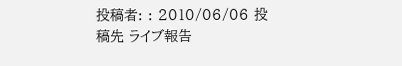投稿者: : 2010/06/06 投稿先 ライブ報告